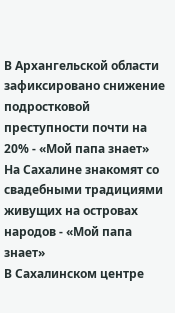В Архангельской области зафиксировано снижение подростковой преступности почти на 20% - «Мой папа знает»
На Сахалине знакомят со свадебными традициями живущих на островах народов - «Мой папа знает»
В Сахалинском центре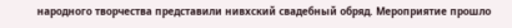народного творчества представили нивхский свадебный обряд. Мероприятие прошло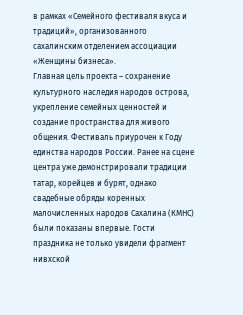в рамках «Семейного фестиваля вкуса и традиций», организованного сахалинским отделением ассоциации «Женщины бизнеса».
Главная цель проекта – сохранение культурного наследия народов острова, укрепление семейных ценностей и создание пространства для живого общения. Фестиваль приурочен к Году единства народов России. Ранее на сцене центра уже демонстрировали традиции татар, корейцев и бурят, однако свадебные обряды коренных малочисленных народов Сахалина (КМНС) были показаны впервые. Гости праздника не только увидели фрагмент нивхской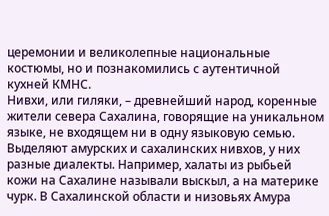церемонии и великолепные национальные костюмы, но и познакомились с аутентичной кухней КМНС.
Нивхи, или гиляки, – древнейший народ, коренные жители севера Сахалина, говорящие на уникальном языке, не входящем ни в одну языковую семью. Выделяют амурских и сахалинских нивхов, у них разные диалекты. Например, халаты из рыбьей кожи на Сахалине называли выскыл, а на материке чурк. В Сахалинской области и низовьях Амура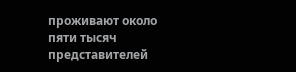проживают около пяти тысяч представителей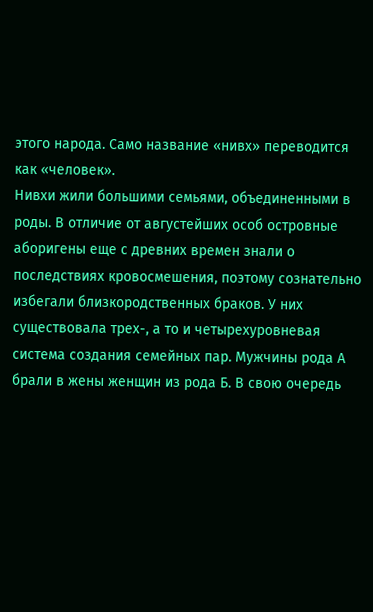этого народа. Само название «нивх» переводится как «человек».
Нивхи жили большими семьями, объединенными в роды. В отличие от августейших особ островные аборигены еще с древних времен знали о последствиях кровосмешения, поэтому сознательно избегали близкородственных браков. У них существовала трех-, а то и четырехуровневая система создания семейных пар. Мужчины рода А брали в жены женщин из рода Б. В свою очередь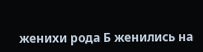женихи рода Б женились на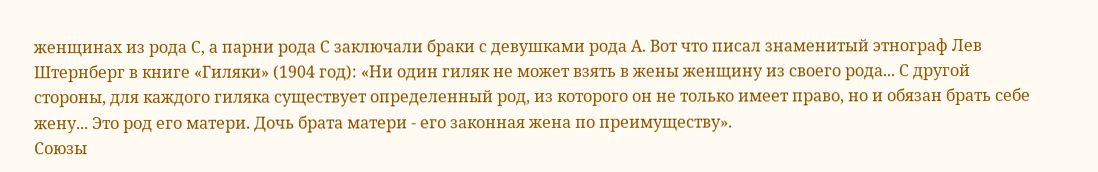женщинах из рода С, а парни рода С заключали браки с девушками рода А. Вот что писал знаменитый этнограф Лев Штернберг в книге «Гиляки» (1904 год): «Ни один гиляк не может взять в жены женщину из своего рода... С другой стороны, для каждого гиляка существует определенный род, из которого он не только имеет право, но и обязан брать себе жену... Это род его матери. Дочь брата матери - его законная жена по преимуществу».
Союзы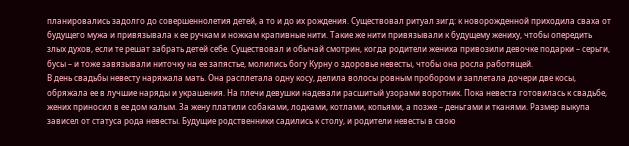планировались задолго до совершеннолетия детей, а то и до их рождения. Существовал ритуал зигд: к новорожденной приходила сваха от будущего мужа и привязывала к ее ручкам и ножкам крапивные нити. Такие же нити привязывали к будущему жениху, чтобы опередить злых духов, если те решат забрать детей себе. Существовал и обычай смотрин, когда родители жениха привозили девочке подарки – серьги, бусы – и тоже завязывали ниточку на ее запястье, молились богу Курну о здоровье невесты, чтобы она росла работящей.
В день свадьбы невесту наряжала мать. Она расплетала одну косу, делила волосы ровным пробором и заплетала дочери две косы, обряжала ее в лучшие наряды и украшения. На плечи девушки надевали расшитый узорами воротник. Пока невеста готовилась к свадьбе, жених приносил в ее дом калым. За жену платили собаками, лодками, котлами, копьями, а позже – деньгами и тканями. Размер выкупа зависел от статуса рода невесты. Будущие родственники садились к столу, и родители невесты в свою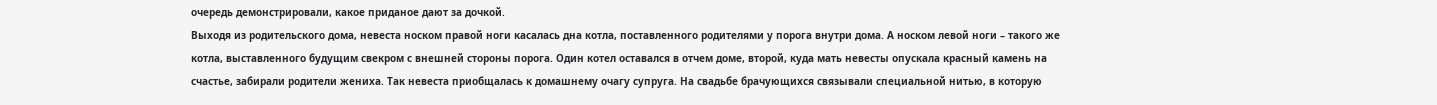очередь демонстрировали, какое приданое дают за дочкой.
Выходя из родительского дома, невеста носком правой ноги касалась дна котла, поставленного родителями у порога внутри дома. А носком левой ноги – такого же котла, выставленного будущим свекром с внешней стороны порога. Один котел оставался в отчем доме, второй, куда мать невесты опускала красный камень на счастье, забирали родители жениха. Так невеста приобщалась к домашнему очагу супруга. На свадьбе брачующихся связывали специальной нитью, в которую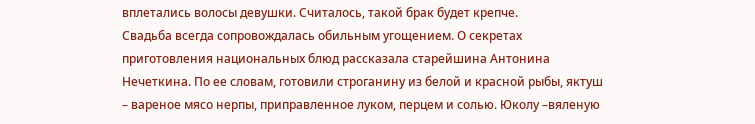вплетались волосы девушки. Считалось, такой брак будет крепче.
Свадьба всегда сопровождалась обильным угощением. О секретах приготовления национальных блюд рассказала старейшина Антонина Нечеткина. По ее словам, готовили строганину из белой и красной рыбы, яктуш – вареное мясо нерпы, приправленное луком, перцем и солью. Юколу –вяленую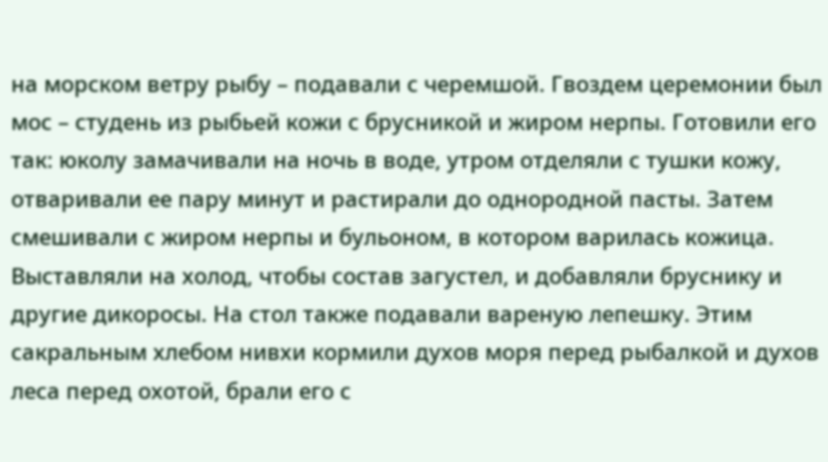на морском ветру рыбу – подавали с черемшой. Гвоздем церемонии был мос – студень из рыбьей кожи с брусникой и жиром нерпы. Готовили его так: юколу замачивали на ночь в воде, утром отделяли с тушки кожу, отваривали ее пару минут и растирали до однородной пасты. Затем смешивали с жиром нерпы и бульоном, в котором варилась кожица. Выставляли на холод, чтобы состав загустел, и добавляли бруснику и другие дикоросы. На стол также подавали вареную лепешку. Этим сакральным хлебом нивхи кормили духов моря перед рыбалкой и духов леса перед охотой, брали его с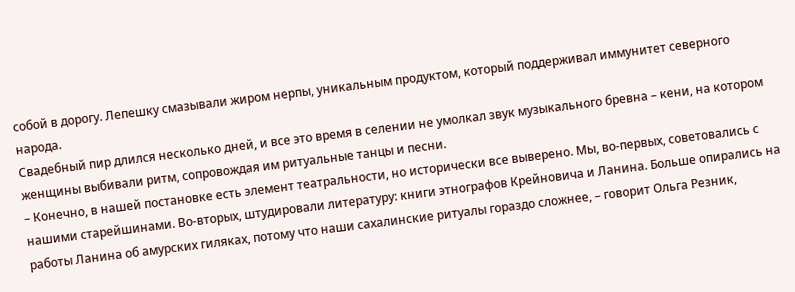собой в дорогу. Лепешку смазывали жиром нерпы, уникальным продуктом, который поддерживал иммунитет северного народа.
Свадебный пир длился несколько дней, и все это время в селении не умолкал звук музыкального бревна – кени, на котором женщины выбивали ритм, сопровождая им ритуальные танцы и песни.
– Конечно, в нашей постановке есть элемент театральности, но исторически все выверено. Мы, во-первых, советовались с нашими старейшинами. Во-вторых, штудировали литературу: книги этнографов Крейновича и Ланина. Больше опирались на работы Ланина об амурских гиляках, потому что наши сахалинские ритуалы гораздо сложнее, – говорит Ольга Резник,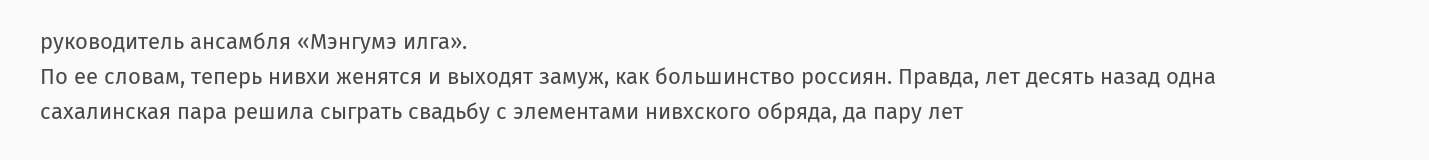руководитель ансамбля «Мэнгумэ илга».
По ее словам, теперь нивхи женятся и выходят замуж, как большинство россиян. Правда, лет десять назад одна сахалинская пара решила сыграть свадьбу с элементами нивхского обряда, да пару лет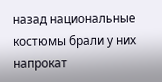назад национальные костюмы брали у них напрокат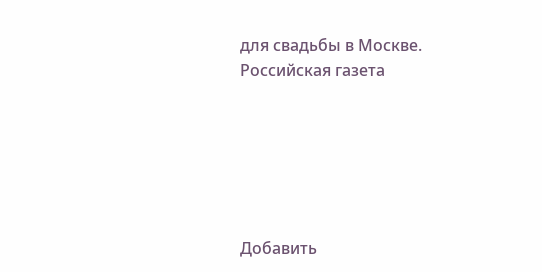для свадьбы в Москве.
Российская газета






Добавить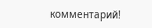комментарий!